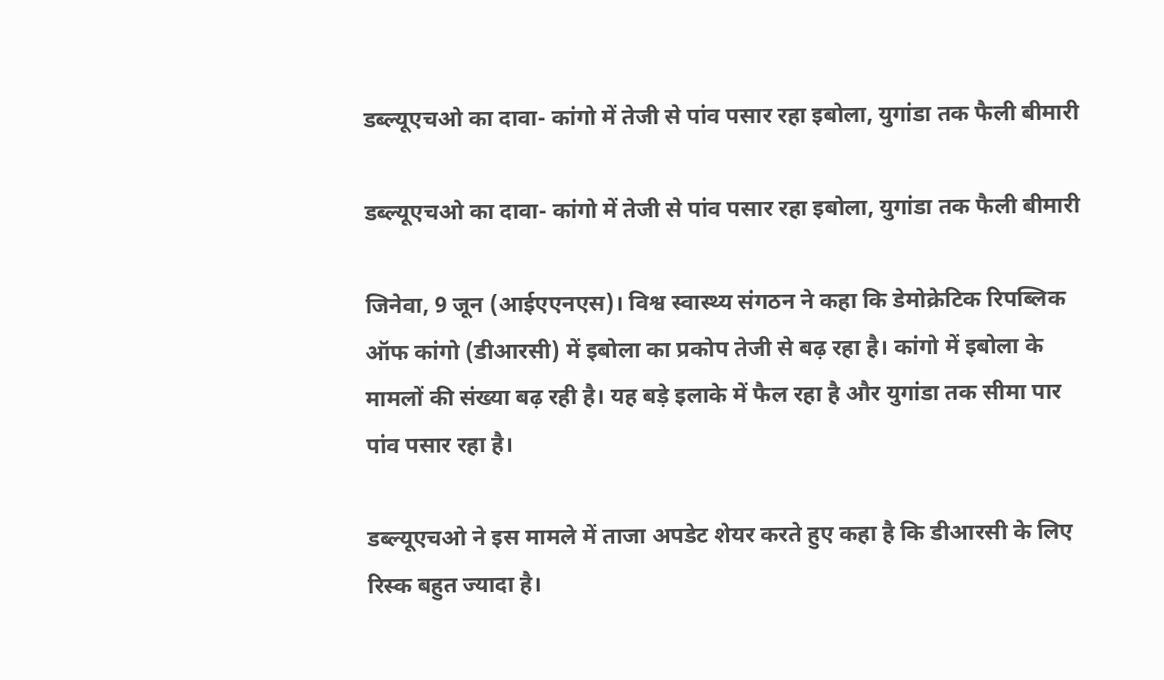डब्ल्यूएचओ का दावा- कांगो में तेजी से पांव पसार रहा इबोला, युगांडा तक फैली बीमारी

डब्ल्यूएचओ का दावा- कांगो में तेजी से पांव पसार रहा इबोला, युगांडा तक फैली बीमारी

जिनेवा, 9 जून (आईएएनएस)। विश्व स्वास्थ्य संगठन ने कहा कि डेमोक्रेटिक रिपब्लिक ऑफ कांगो (डीआरसी) में इबोला का प्रकोप तेजी से बढ़ रहा है। कांगो में इबोला के मामलों की संख्या बढ़ रही है। यह बड़े इलाके में फैल रहा है और युगांडा तक सीमा पार पांव पसार रहा है।

डब्ल्यूएचओ ने इस मामले में ताजा अपडेट शेयर करते हुए कहा है कि डीआरसी के लिए रिस्क बहुत ज्यादा है।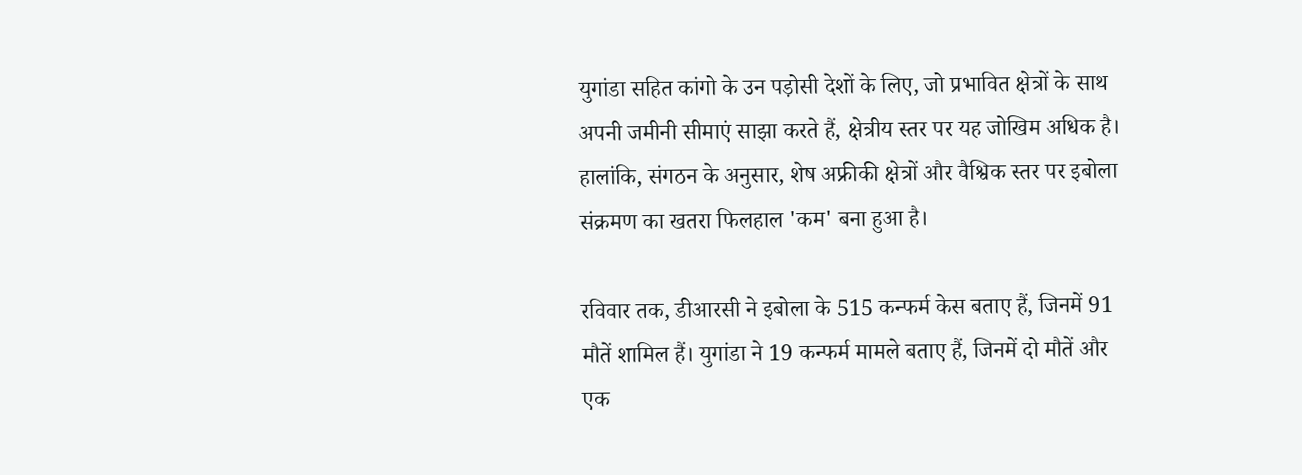युगांडा सहित कांगो के उन पड़ोसी देशों के लिए, जो प्रभावित क्षेत्रों के साथ अपनी जमीनी सीमाएं साझा करते हैं, क्षेत्रीय स्तर पर यह जोखिम अधिक है। हालांकि, संगठन के अनुसार, शेष अफ्रीकी क्षेत्रों और वैश्विक स्तर पर इबोला संक्रमण का खतरा फिलहाल 'कम' बना हुआ है।

रविवार तक, डीआरसी ने इबोला के 515 कन्फर्म केस बताए हैं, जिनमें 91 मौतें शामिल हैं। युगांडा ने 19 कन्फर्म मामले बताए हैं, जिनमें दो मौतें और एक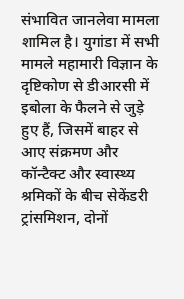संभावित जानलेवा मामला शामिल है। युगांडा में सभी मामले महामारी विज्ञान के दृष्टिकोण से डीआरसी में इबोला के फैलने से जुड़े हुए हैं, जिसमें बाहर से आए संक्रमण और कॉन्टैक्ट और स्वास्थ्य श्रमिकों के बीच सेकेंडरी ट्रांसमिशन, दोनों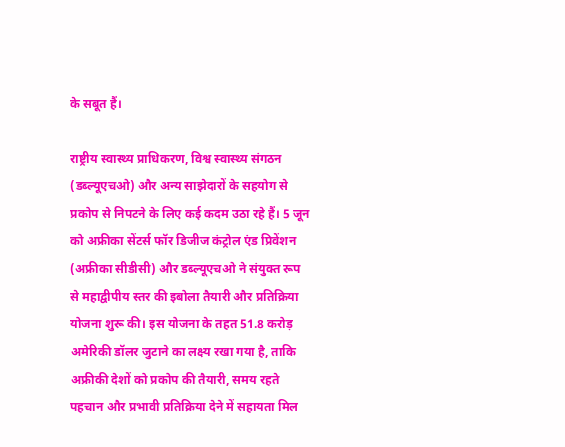के सबूत हैं।

राष्ट्रीय स्वास्थ्य प्राधिकरण, विश्व स्वास्थ्य संगठन (डब्ल्यूएचओ) और अन्य साझेदारों के सहयोग से प्रकोप से निपटने के लिए कई कदम उठा रहे हैं। 5 जून को अफ्रीका सेंटर्स फॉर डिजीज कंट्रोल एंड प्रिवेंशन (अफ्रीका सीडीसी) और डब्ल्यूएचओ ने संयुक्त रूप से महाद्वीपीय स्तर की इबोला तैयारी और प्रतिक्रिया योजना शुरू की। इस योजना के तहत 51.8 करोड़ अमेरिकी डॉलर जुटाने का लक्ष्य रखा गया है, ताकि अफ्रीकी देशों को प्रकोप की तैयारी, समय रहते पहचान और प्रभावी प्रतिक्रिया देने में सहायता मिल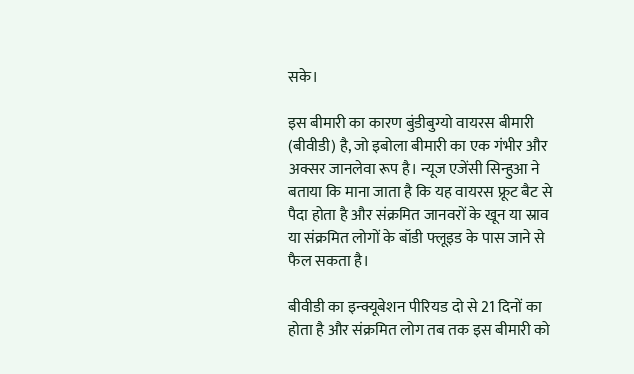सके।

इस बीमारी का कारण बुंडीबुग्यो वायरस बीमारी (बीवीडी) है, जो इबोला बीमारी का एक गंभीर और अक्सर जानलेवा रूप है। न्यूज एजेंसी सिन्हुआ ने बताया कि माना जाता है कि यह वायरस फ्रूट बैट से पैदा होता है और संक्रमित जानवरों के खून या स्राव या संक्रमित लोगों के बॉडी फ्लूइड के पास जाने से फैल सकता है।

बीवीडी का इन्क्यूबेशन पीरियड दो से 21 दिनों का होता है और संक्रमित लोग तब तक इस बीमारी को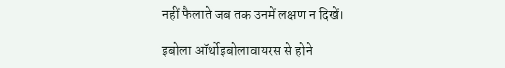नहीं फैलाते जब तक उनमें लक्षण न दिखें।

इबोला ऑर्थोइबोलावायरस से होने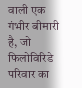वाली एक गंभीर बीमारी है, जो फिलोविरिडे परिवार का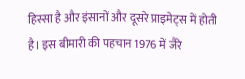हिस्सा है और इंसानों और दूसरे प्राइमेट्स में होती है। इस बीमारी की पहचान 1976 में जैरे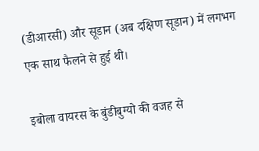(डीआरसी) और सूडान (अब दक्षिण सूडान) में लगभग एक साथ फैलने से हुई थी।

इबोला वायरस के बुंडीबुग्यो की वजह से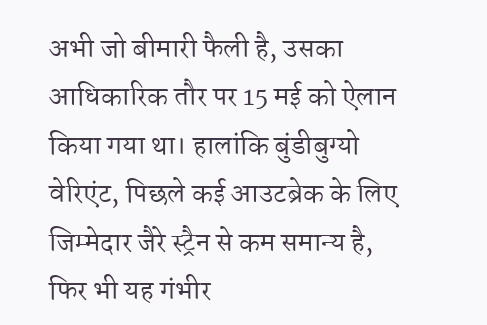अभी जो बीमारी फैली है, उसका आधिकारिक तौर पर 15 मई को ऐलान किया गया था। हालांकि बुंडीबुग्यो वेरिएंट, पिछले कई आउटब्रेक के लिए जिम्मेदार जैरे स्ट्रैन से कम समान्य है, फिर भी यह गंभीर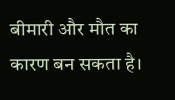बीमारी और मौत का कारण बन सकता है।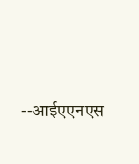--आईएएनएस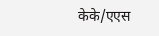केके/एएस